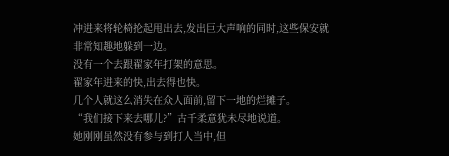冲进来将轮椅抡起甩出去,发出巨大声响的同时,这些保安就非常知趣地躲到一边。
没有一个去跟翟家年打架的意思。
翟家年进来的快,出去得也快。
几个人就这么消失在众人面前,留下一地的烂摊子。
“我们接下来去哪儿?”古千柔意犹未尽地说道。
她刚刚虽然没有参与到打人当中,但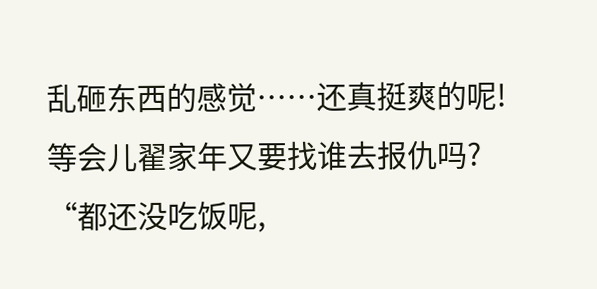乱砸东西的感觉……还真挺爽的呢!
等会儿翟家年又要找谁去报仇吗?
“都还没吃饭呢,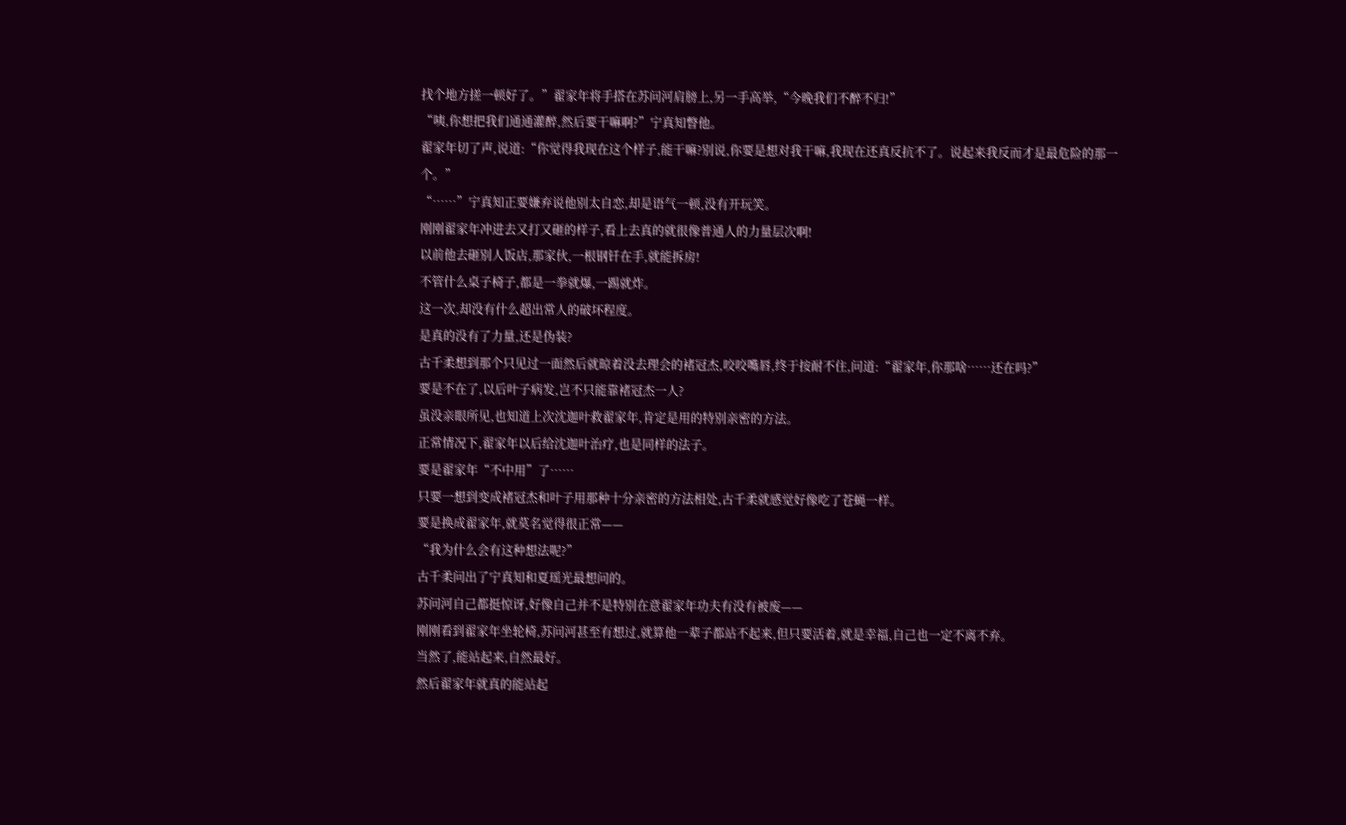找个地方搓一顿好了。”翟家年将手搭在苏问河肩膀上,另一手高举,“今晚我们不醉不归!”
“咦,你想把我们通通灌醉,然后要干嘛啊?”宁真知瞥他。
翟家年切了声,说道:“你觉得我现在这个样子,能干嘛?别说,你要是想对我干嘛,我现在还真反抗不了。说起来我反而才是最危险的那一个。”
“……”宁真知正要嫌弃说他别太自恋,却是语气一顿,没有开玩笑。
刚刚翟家年冲进去又打又砸的样子,看上去真的就很像普通人的力量层次啊!
以前他去砸别人饭店,那家伙,一根钢钎在手,就能拆房!
不管什么桌子椅子,都是一拳就爆,一踢就炸。
这一次,却没有什么超出常人的破坏程度。
是真的没有了力量,还是伪装?
古千柔想到那个只见过一面然后就晾着没去理会的褚冠杰,咬咬嘴唇,终于按耐不住,问道:“翟家年,你那啥……还在吗?”
要是不在了,以后叶子病发,岂不只能靠褚冠杰一人?
虽没亲眼所见,也知道上次沈迦叶救翟家年,肯定是用的特别亲密的方法。
正常情况下,翟家年以后给沈迦叶治疗,也是同样的法子。
要是翟家年“不中用”了……
只要一想到变成褚冠杰和叶子用那种十分亲密的方法相处,古千柔就感觉好像吃了苍蝇一样。
要是换成翟家年,就莫名觉得很正常——
“我为什么会有这种想法呢?”
古千柔问出了宁真知和夏瑶光最想问的。
苏问河自己都挺惊讶,好像自己并不是特别在意翟家年功夫有没有被废——
刚刚看到翟家年坐轮椅,苏问河甚至有想过,就算他一辈子都站不起来,但只要活着,就是幸福,自己也一定不离不弃。
当然了,能站起来,自然最好。
然后翟家年就真的能站起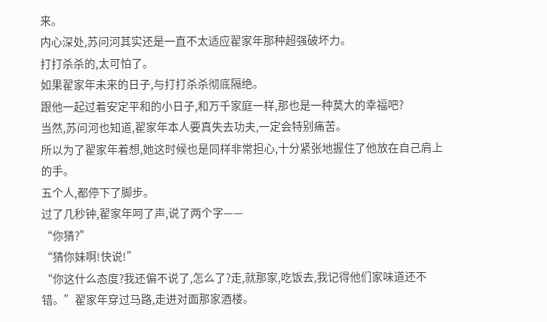来。
内心深处,苏问河其实还是一直不太适应翟家年那种超强破坏力。
打打杀杀的,太可怕了。
如果翟家年未来的日子,与打打杀杀彻底隔绝。
跟他一起过着安定平和的小日子,和万千家庭一样,那也是一种莫大的幸福吧?
当然,苏问河也知道,翟家年本人要真失去功夫,一定会特别痛苦。
所以为了翟家年着想,她这时候也是同样非常担心,十分紧张地握住了他放在自己肩上的手。
五个人,都停下了脚步。
过了几秒钟,翟家年呵了声,说了两个字——
“你猜?”
“猜你妹啊!快说!”
“你这什么态度?我还偏不说了,怎么了?走,就那家,吃饭去,我记得他们家味道还不错。”翟家年穿过马路,走进对面那家酒楼。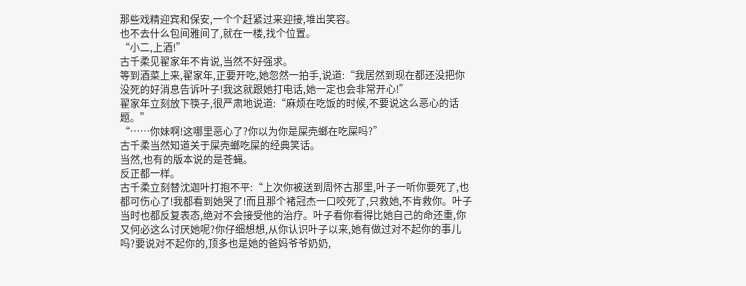那些戏精迎宾和保安,一个个赶紧过来迎接,堆出笑容。
也不去什么包间雅间了,就在一楼,找个位置。
“小二,上酒!”
古千柔见翟家年不肯说,当然不好强求。
等到酒菜上来,翟家年,正要开吃,她忽然一拍手,说道:“我居然到现在都还没把你没死的好消息告诉叶子!我这就跟她打电话,她一定也会非常开心!”
翟家年立刻放下筷子,很严肃地说道:“麻烦在吃饭的时候,不要说这么恶心的话题。”
“……你妹啊!这哪里恶心了?你以为你是屎壳螂在吃屎吗?”
古千柔当然知道关于屎壳螂吃屎的经典笑话。
当然,也有的版本说的是苍蝇。
反正都一样。
古千柔立刻替沈迦叶打抱不平:“上次你被送到周怀古那里,叶子一听你要死了,也都可伤心了!我都看到她哭了!而且那个褚冠杰一口咬死了,只救她,不肯救你。叶子当时也都反复表态,绝对不会接受他的治疗。叶子看你看得比她自己的命还重,你又何必这么讨厌她呢?你仔细想想,从你认识叶子以来,她有做过对不起你的事儿吗?要说对不起你的,顶多也是她的爸妈爷爷奶奶,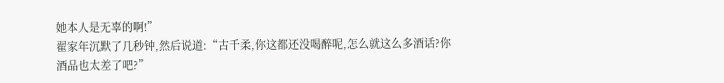她本人是无辜的啊!”
翟家年沉默了几秒钟,然后说道:“古千柔,你这都还没喝醉呢,怎么就这么多酒话?你酒品也太差了吧?”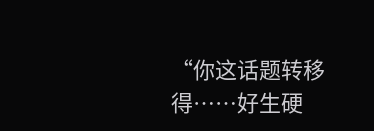“你这话题转移得……好生硬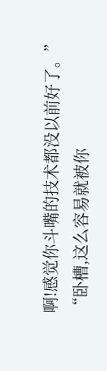啊!感觉你斗嘴的技术都没以前好了。”
“卧槽,这么容易就被你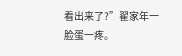看出来了?”翟家年一脸蛋一疼。